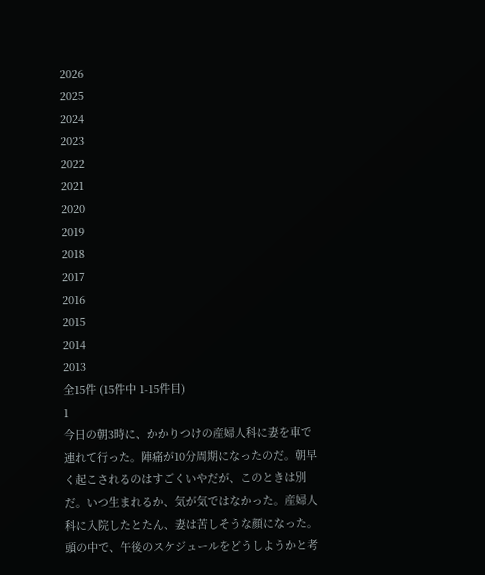2026
2025
2024
2023
2022
2021
2020
2019
2018
2017
2016
2015
2014
2013
全15件 (15件中 1-15件目)
1
今日の朝3時に、かかりつけの産婦人科に妻を車で連れて行った。陣痛が10分周期になったのだ。朝早く起こされるのはすごくいやだが、このときは別だ。いつ生まれるか、気が気ではなかった。産婦人科に入院したとたん、妻は苦しそうな顔になった。 頭の中で、午後のスケジュールをどうしようかと考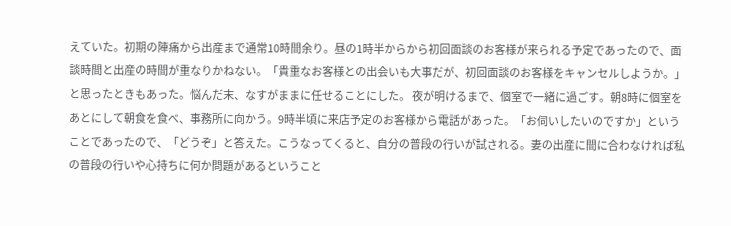えていた。初期の陣痛から出産まで通常10時間余り。昼の1時半からから初回面談のお客様が来られる予定であったので、面談時間と出産の時間が重なりかねない。「貴重なお客様との出会いも大事だが、初回面談のお客様をキャンセルしようか。」と思ったときもあった。悩んだ末、なすがままに任せることにした。 夜が明けるまで、個室で一緒に過ごす。朝8時に個室をあとにして朝食を食べ、事務所に向かう。9時半頃に来店予定のお客様から電話があった。「お伺いしたいのですか」ということであったので、「どうぞ」と答えた。こうなってくると、自分の普段の行いが試される。妻の出産に間に合わなければ私の普段の行いや心持ちに何か問題があるということ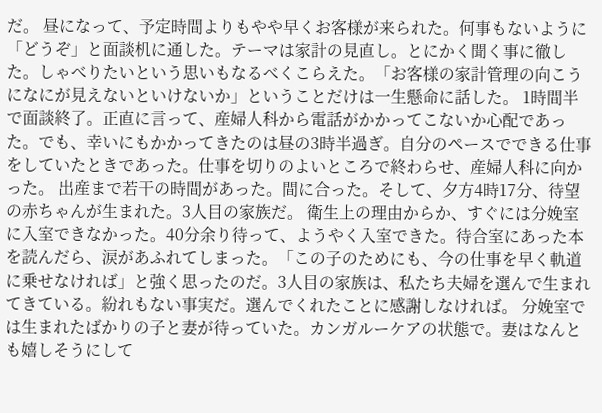だ。 昼になって、予定時間よりもやや早くお客様が来られた。何事もないように「どうぞ」と面談机に通した。テーマは家計の見直し。とにかく聞く事に徹した。しゃべりたいという思いもなるべくこらえた。「お客様の家計管理の向こうになにが見えないといけないか」ということだけは一生懸命に話した。 1時間半で面談終了。正直に言って、産婦人科から電話がかかってこないか心配であった。でも、幸いにもかかってきたのは昼の3時半過ぎ。自分のペースでできる仕事をしていたときであった。仕事を切りのよいところで終わらせ、産婦人科に向かった。 出産まで若干の時間があった。間に合った。そして、夕方4時17分、待望の赤ちゃんが生まれた。3人目の家族だ。 衛生上の理由からか、すぐには分娩室に入室できなかった。40分余り待って、ようやく入室できた。待合室にあった本を読んだら、涙があふれてしまった。「この子のためにも、今の仕事を早く軌道に乗せなければ」と強く思ったのだ。3人目の家族は、私たち夫婦を選んで生まれてきている。紛れもない事実だ。選んでくれたことに感謝しなければ。 分娩室では生まれたばかりの子と妻が待っていた。カンガルーケアの状態で。妻はなんとも嬉しそうにして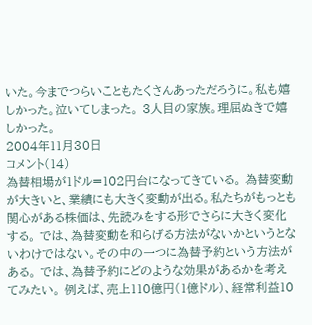いた。今までつらいこともたくさんあっただろうに。私も嬉しかった。泣いてしまった。 3人目の家族。理屈ぬきで嬉しかった。
2004年11月30日
コメント(14)
為替相場が1ドル=102円台になってきている。 為替変動が大きいと、業績にも大きく変動が出る。私たちがもっとも関心がある株価は、先読みをする形でさらに大きく変化する。 では、為替変動を和らげる方法がないかというとないわけではない。その中の一つに為替予約という方法がある。 では、為替予約にどのような効果があるかを考えてみたい。 例えば、売上110億円(1億ドル)、経常利益10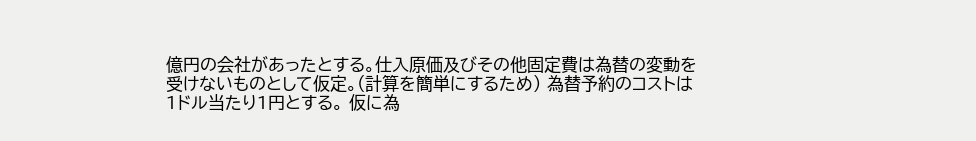億円の会社があったとする。仕入原価及びその他固定費は為替の変動を受けないものとして仮定。(計算を簡単にするため) 為替予約のコストは1ドル当たり1円とする。 仮に為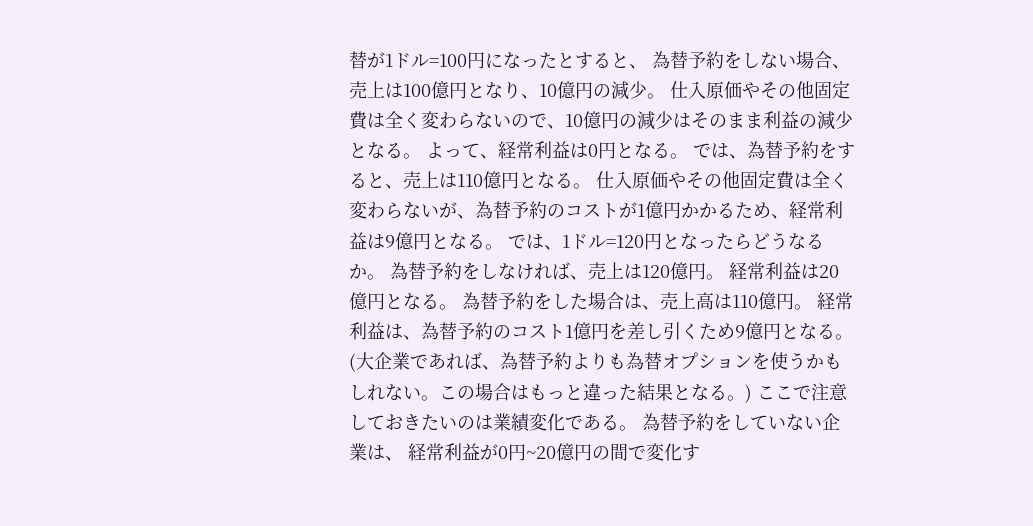替が1ドル=100円になったとすると、 為替予約をしない場合、売上は100億円となり、10億円の減少。 仕入原価やその他固定費は全く変わらないので、10億円の減少はそのまま利益の減少となる。 よって、経常利益は0円となる。 では、為替予約をすると、売上は110億円となる。 仕入原価やその他固定費は全く変わらないが、為替予約のコストが1億円かかるため、経常利益は9億円となる。 では、1ドル=120円となったらどうなるか。 為替予約をしなければ、売上は120億円。 経常利益は20億円となる。 為替予約をした場合は、売上高は110億円。 経常利益は、為替予約のコスト1億円を差し引くため9億円となる。(大企業であれば、為替予約よりも為替オプションを使うかもしれない。この場合はもっと違った結果となる。) ここで注意しておきたいのは業績変化である。 為替予約をしていない企業は、 経常利益が0円~20億円の間で変化す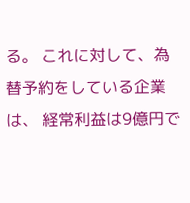る。 これに対して、為替予約をしている企業は、 経常利益は9億円で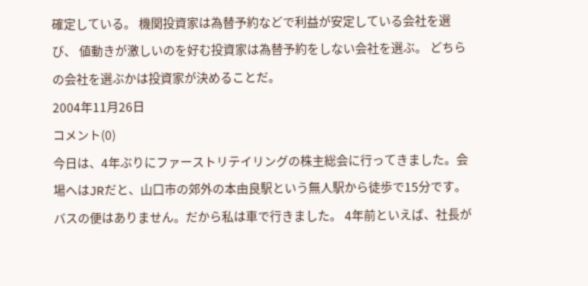確定している。 機関投資家は為替予約などで利益が安定している会社を選び、 値動きが激しいのを好む投資家は為替予約をしない会社を選ぶ。 どちらの会社を選ぶかは投資家が決めることだ。
2004年11月26日
コメント(0)
今日は、4年ぶりにファーストリテイリングの株主総会に行ってきました。会場へはJRだと、山口市の郊外の本由良駅という無人駅から徒歩で15分です。バスの便はありません。だから私は車で行きました。 4年前といえば、社長が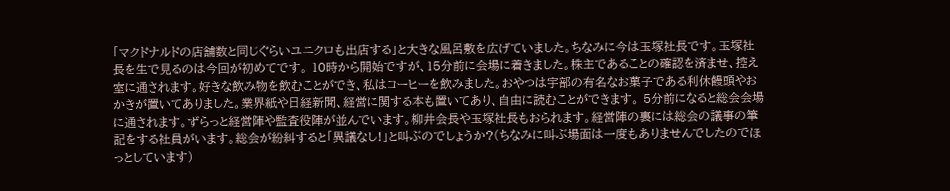「マクドナルドの店舗数と同じぐらいユニクロも出店する」と大きな風呂敷を広げていました。ちなみに今は玉塚社長です。玉塚社長を生で見るのは今回が初めてです。 10時から開始ですが、15分前に会場に着きました。株主であることの確認を済ませ、控え室に通されます。好きな飲み物を飲むことができ、私はコーヒーを飲みました。おやつは宇部の有名なお菓子である利休饅頭やおかきが置いてありました。業界紙や日経新聞、経営に関する本も置いてあり、自由に読むことができます。 5分前になると総会会場に通されます。ずらっと経営陣や監査役陣が並んでいます。柳井会長や玉塚社長もおられます。経営陣の裏には総会の議事の筆記をする社員がいます。総会が紛糾すると「異議なし!」と叫ぶのでしょうか?(ちなみに叫ぶ場面は一度もありませんでしたのでほっとしています)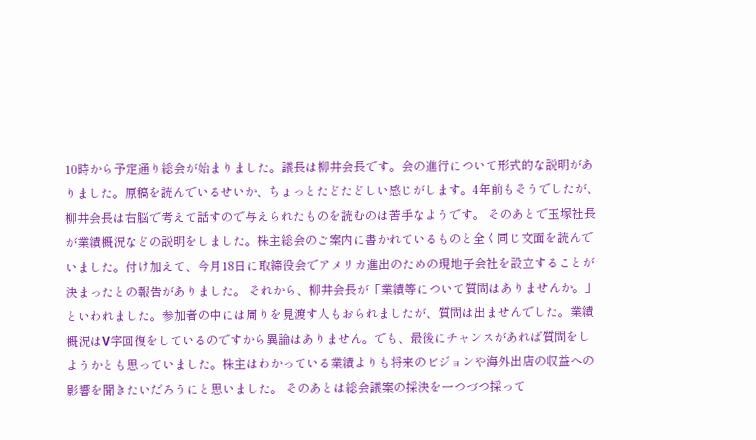10時から予定通り総会が始まりました。議長は柳井会長です。会の進行について形式的な説明がありました。原稿を読んでいるせいか、ちょっとたどたどしい感じがします。4年前もそうでしたが、柳井会長は右脳で考えて話すので与えられたものを読むのは苦手なようです。 そのあとで玉塚社長が業績概況などの説明をしました。株主総会のご案内に書かれているものと全く同じ文面を読んでいました。付け加えて、今月18日に取締役会でアメリカ進出のための現地子会社を設立することが決まったとの報告がありました。 それから、柳井会長が「業績等について質問はありませんか。」といわれました。参加者の中には周りを見渡す人もおられましたが、質問は出ませんでした。業績概況はV字回復をしているのですから異論はありません。でも、最後にチャンスがあれば質問をしようかとも思っていました。株主はわかっている業績よりも将来のビジョンや海外出店の収益への影響を聞きたいだろうにと思いました。 そのあとは総会議案の採決を一つづつ採って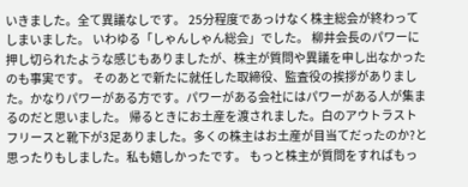いきました。全て異議なしです。 25分程度であっけなく株主総会が終わってしまいました。 いわゆる「しゃんしゃん総会」でした。 柳井会長のパワーに押し切られたような感じもありましたが、株主が質問や異議を申し出なかったのも事実です。 そのあとで新たに就任した取締役、監査役の挨拶がありました。かなりパワーがある方です。パワーがある会社にはパワーがある人が集まるのだと思いました。 帰るときにお土産を渡されました。白のアウトラストフリースと靴下が3足ありました。多くの株主はお土産が目当てだったのか?と思ったりもしました。私も嬉しかったです。 もっと株主が質問をすればもっ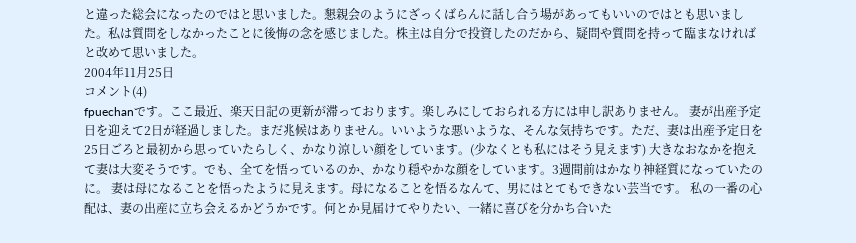と違った総会になったのではと思いました。懇親会のようにざっくばらんに話し合う場があってもいいのではとも思いました。私は質問をしなかったことに後悔の念を感じました。株主は自分で投資したのだから、疑問や質問を持って臨まなければと改めて思いました。
2004年11月25日
コメント(4)
fpuechanです。ここ最近、楽天日記の更新が滞っております。楽しみにしておられる方には申し訳ありません。 妻が出産予定日を迎えて2日が経過しました。まだ兆候はありません。いいような悪いような、そんな気持ちです。ただ、妻は出産予定日を25日ごろと最初から思っていたらしく、かなり涼しい顔をしています。(少なくとも私にはそう見えます) 大きなおなかを抱えて妻は大変そうです。でも、全てを悟っているのか、かなり穏やかな顔をしています。3週間前はかなり神経質になっていたのに。 妻は母になることを悟ったように見えます。母になることを悟るなんて、男にはとてもできない芸当です。 私の一番の心配は、妻の出産に立ち会えるかどうかです。何とか見届けてやりたい、一緒に喜びを分かち合いた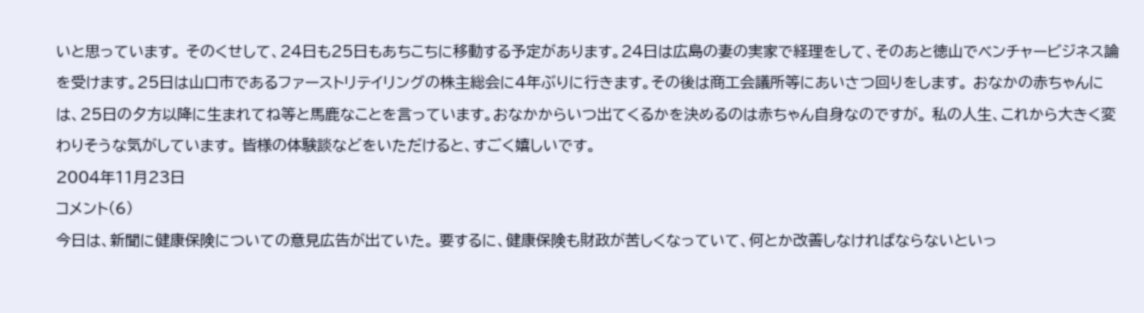いと思っています。 そのくせして、24日も25日もあちこちに移動する予定があります。24日は広島の妻の実家で経理をして、そのあと徳山でベンチャービジネス論を受けます。25日は山口市であるファーストリテイリングの株主総会に4年ぶりに行きます。その後は商工会議所等にあいさつ回りをします。 おなかの赤ちゃんには、25日の夕方以降に生まれてね等と馬鹿なことを言っています。おなかからいつ出てくるかを決めるのは赤ちゃん自身なのですが。 私の人生、これから大きく変わりそうな気がしています。 皆様の体験談などをいただけると、すごく嬉しいです。
2004年11月23日
コメント(6)
今日は、新聞に健康保険についての意見広告が出ていた。 要するに、健康保険も財政が苦しくなっていて、何とか改善しなければならないといっ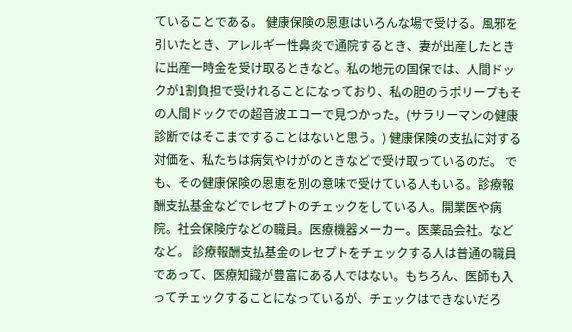ていることである。 健康保険の恩恵はいろんな場で受ける。風邪を引いたとき、アレルギー性鼻炎で通院するとき、妻が出産したときに出産一時金を受け取るときなど。私の地元の国保では、人間ドックが1割負担で受けれることになっており、私の胆のうポリープもその人間ドックでの超音波エコーで見つかった。(サラリーマンの健康診断ではそこまですることはないと思う。) 健康保険の支払に対する対価を、私たちは病気やけがのときなどで受け取っているのだ。 でも、その健康保険の恩恵を別の意味で受けている人もいる。診療報酬支払基金などでレセプトのチェックをしている人。開業医や病院。社会保険庁などの職員。医療機器メーカー。医薬品会社。などなど。 診療報酬支払基金のレセプトをチェックする人は普通の職員であって、医療知識が豊富にある人ではない。もちろん、医師も入ってチェックすることになっているが、チェックはできないだろ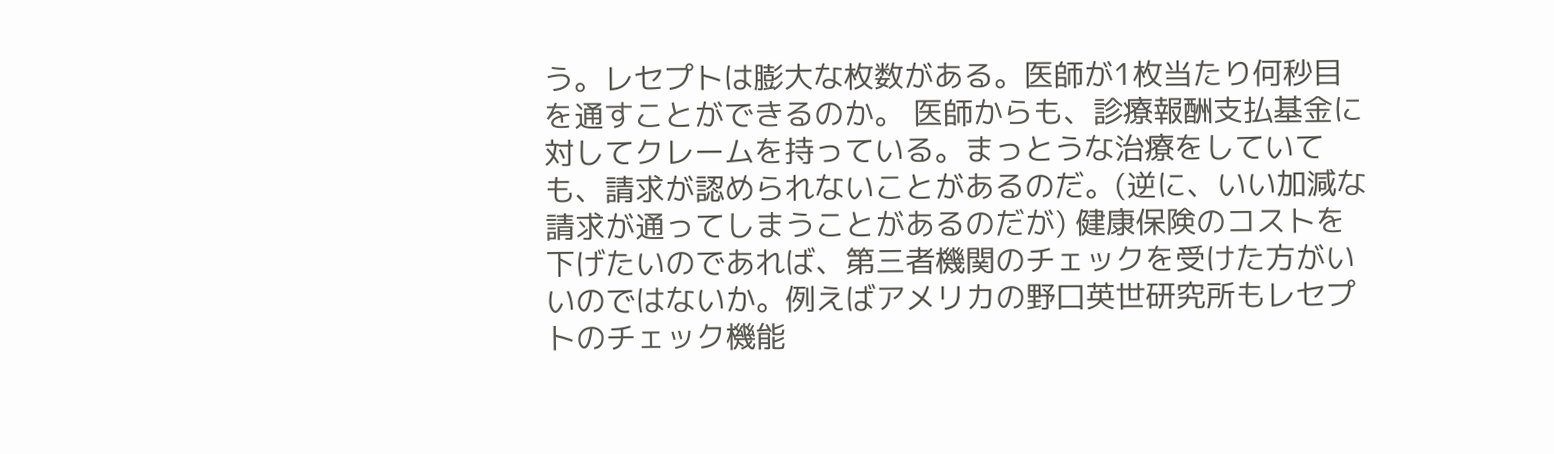う。レセプトは膨大な枚数がある。医師が1枚当たり何秒目を通すことができるのか。 医師からも、診療報酬支払基金に対してクレームを持っている。まっとうな治療をしていても、請求が認められないことがあるのだ。(逆に、いい加減な請求が通ってしまうことがあるのだが) 健康保険のコストを下げたいのであれば、第三者機関のチェックを受けた方がいいのではないか。例えばアメリカの野口英世研究所もレセプトのチェック機能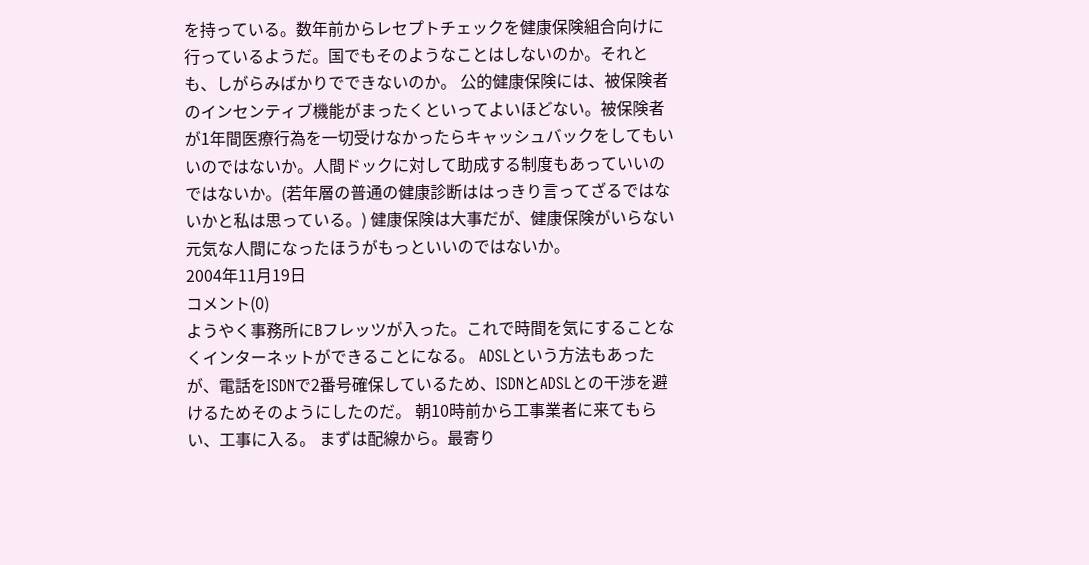を持っている。数年前からレセプトチェックを健康保険組合向けに行っているようだ。国でもそのようなことはしないのか。それとも、しがらみばかりでできないのか。 公的健康保険には、被保険者のインセンティブ機能がまったくといってよいほどない。被保険者が1年間医療行為を一切受けなかったらキャッシュバックをしてもいいのではないか。人間ドックに対して助成する制度もあっていいのではないか。(若年層の普通の健康診断ははっきり言ってざるではないかと私は思っている。) 健康保険は大事だが、健康保険がいらない元気な人間になったほうがもっといいのではないか。
2004年11月19日
コメント(0)
ようやく事務所にBフレッツが入った。これで時間を気にすることなくインターネットができることになる。 ADSLという方法もあったが、電話をISDNで2番号確保しているため、ISDNとADSLとの干渉を避けるためそのようにしたのだ。 朝10時前から工事業者に来てもらい、工事に入る。 まずは配線から。最寄り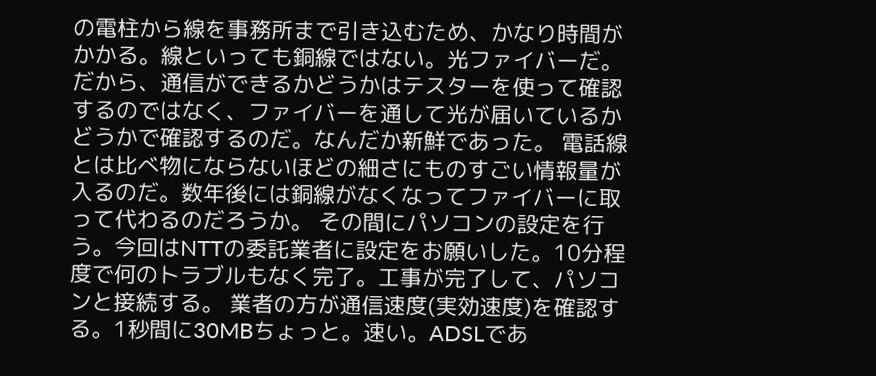の電柱から線を事務所まで引き込むため、かなり時間がかかる。線といっても銅線ではない。光ファイバーだ。だから、通信ができるかどうかはテスターを使って確認するのではなく、ファイバーを通して光が届いているかどうかで確認するのだ。なんだか新鮮であった。 電話線とは比べ物にならないほどの細さにものすごい情報量が入るのだ。数年後には銅線がなくなってファイバーに取って代わるのだろうか。 その間にパソコンの設定を行う。今回はNTTの委託業者に設定をお願いした。10分程度で何のトラブルもなく完了。工事が完了して、パソコンと接続する。 業者の方が通信速度(実効速度)を確認する。1秒間に30MBちょっと。速い。ADSLであ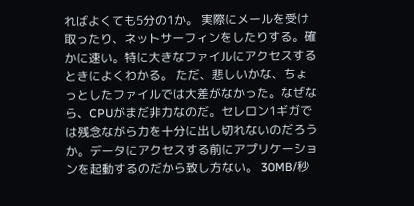ればよくても5分の1か。 実際にメールを受け取ったり、ネットサーフィンをしたりする。確かに速い。特に大きなファイルにアクセスするときによくわかる。 ただ、悲しいかな、ちょっとしたファイルでは大差がなかった。なぜなら、CPUがまだ非力なのだ。セレロン1ギガでは残念ながら力を十分に出し切れないのだろうか。データにアクセスする前にアプリケーションを起動するのだから致し方ない。 30MB/秒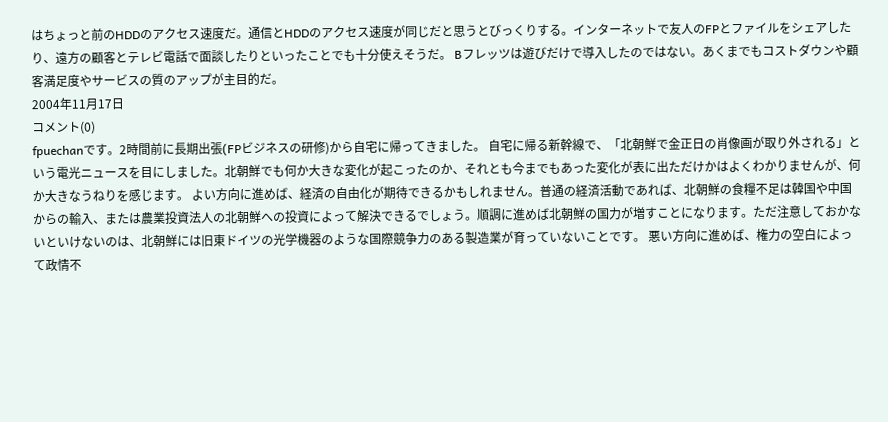はちょっと前のHDDのアクセス速度だ。通信とHDDのアクセス速度が同じだと思うとびっくりする。インターネットで友人のFPとファイルをシェアしたり、遠方の顧客とテレビ電話で面談したりといったことでも十分使えそうだ。 Bフレッツは遊びだけで導入したのではない。あくまでもコストダウンや顧客満足度やサービスの質のアップが主目的だ。
2004年11月17日
コメント(0)
fpuechanです。2時間前に長期出張(FPビジネスの研修)から自宅に帰ってきました。 自宅に帰る新幹線で、「北朝鮮で金正日の肖像画が取り外される」という電光ニュースを目にしました。北朝鮮でも何か大きな変化が起こったのか、それとも今までもあった変化が表に出ただけかはよくわかりませんが、何か大きなうねりを感じます。 よい方向に進めば、経済の自由化が期待できるかもしれません。普通の経済活動であれば、北朝鮮の食糧不足は韓国や中国からの輸入、または農業投資法人の北朝鮮への投資によって解決できるでしょう。順調に進めば北朝鮮の国力が増すことになります。ただ注意しておかないといけないのは、北朝鮮には旧東ドイツの光学機器のような国際競争力のある製造業が育っていないことです。 悪い方向に進めば、権力の空白によって政情不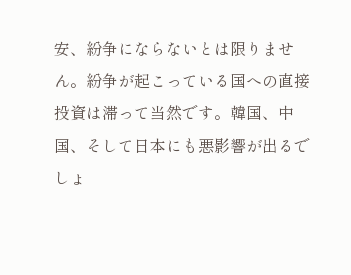安、紛争にならないとは限りません。紛争が起こっている国への直接投資は滞って当然です。韓国、中国、そして日本にも悪影響が出るでしょ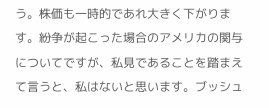う。株価も一時的であれ大きく下がります。紛争が起こった場合のアメリカの関与についてですが、私見であることを踏まえて言うと、私はないと思います。ブッシュ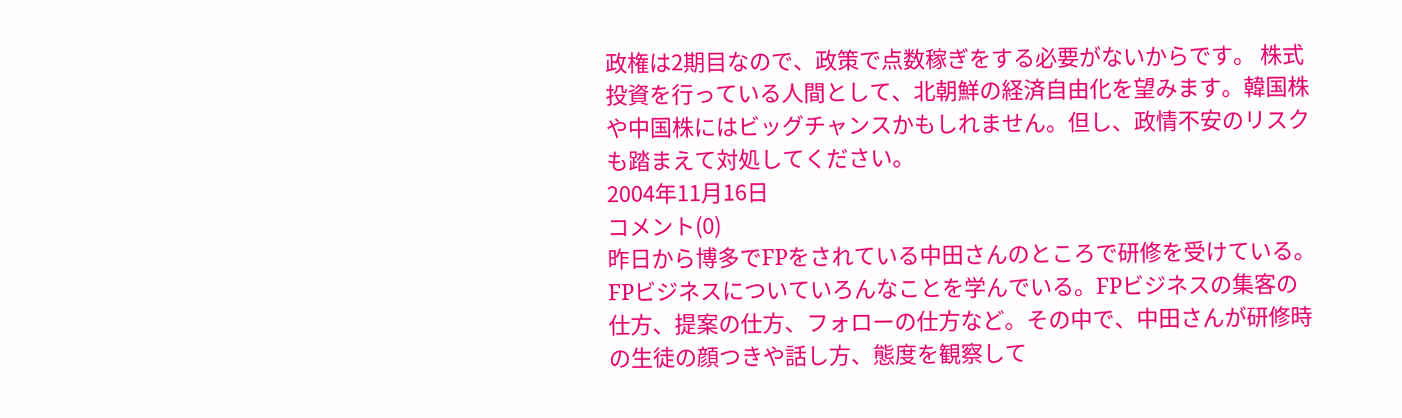政権は2期目なので、政策で点数稼ぎをする必要がないからです。 株式投資を行っている人間として、北朝鮮の経済自由化を望みます。韓国株や中国株にはビッグチャンスかもしれません。但し、政情不安のリスクも踏まえて対処してください。
2004年11月16日
コメント(0)
昨日から博多でFPをされている中田さんのところで研修を受けている。FPビジネスについていろんなことを学んでいる。FPビジネスの集客の仕方、提案の仕方、フォローの仕方など。その中で、中田さんが研修時の生徒の顔つきや話し方、態度を観察して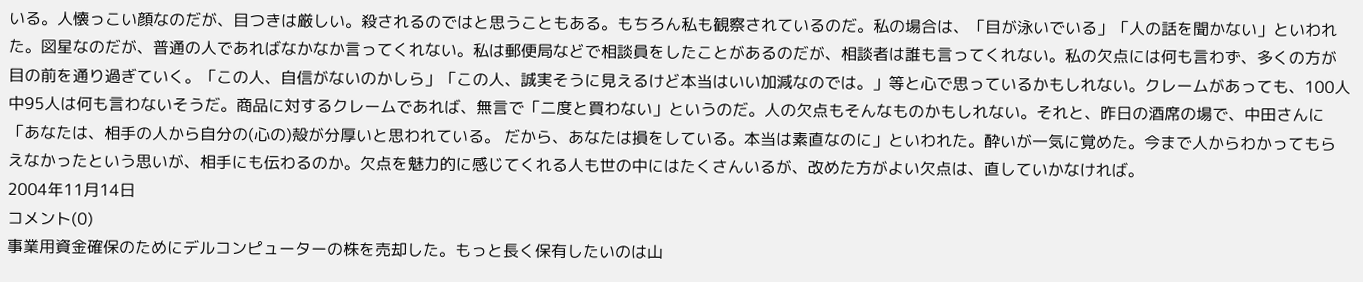いる。人懐っこい顔なのだが、目つきは厳しい。殺されるのではと思うこともある。もちろん私も観察されているのだ。私の場合は、「目が泳いでいる」「人の話を聞かない」といわれた。図星なのだが、普通の人であればなかなか言ってくれない。私は郵便局などで相談員をしたことがあるのだが、相談者は誰も言ってくれない。私の欠点には何も言わず、多くの方が目の前を通り過ぎていく。「この人、自信がないのかしら」「この人、誠実そうに見えるけど本当はいい加減なのでは。」等と心で思っているかもしれない。クレームがあっても、100人中95人は何も言わないそうだ。商品に対するクレームであれば、無言で「二度と買わない」というのだ。人の欠点もそんなものかもしれない。それと、昨日の酒席の場で、中田さんに「あなたは、相手の人から自分の(心の)殻が分厚いと思われている。 だから、あなたは損をしている。本当は素直なのに」といわれた。酔いが一気に覚めた。今まで人からわかってもらえなかったという思いが、相手にも伝わるのか。欠点を魅力的に感じてくれる人も世の中にはたくさんいるが、改めた方がよい欠点は、直していかなければ。
2004年11月14日
コメント(0)
事業用資金確保のためにデルコンピューターの株を売却した。もっと長く保有したいのは山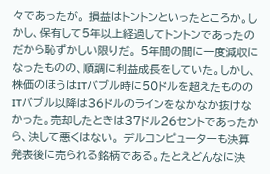々であったが。 損益はトントンといったところか。しかし、保有して5年以上経過してトントンであったのだから恥ずかしい限りだ。 5年間の間に一度減収になったものの、順調に利益成長をしていた。しかし、株価のほうはITバブル時に50ドルを超えたもののITバブル以降は36ドルのラインをなかなか抜けなかった。売却したときは37ドル26セントであったから、決して悪くはない。 デルコンピューターも決算発表後に売られる銘柄である。たとえどんなに決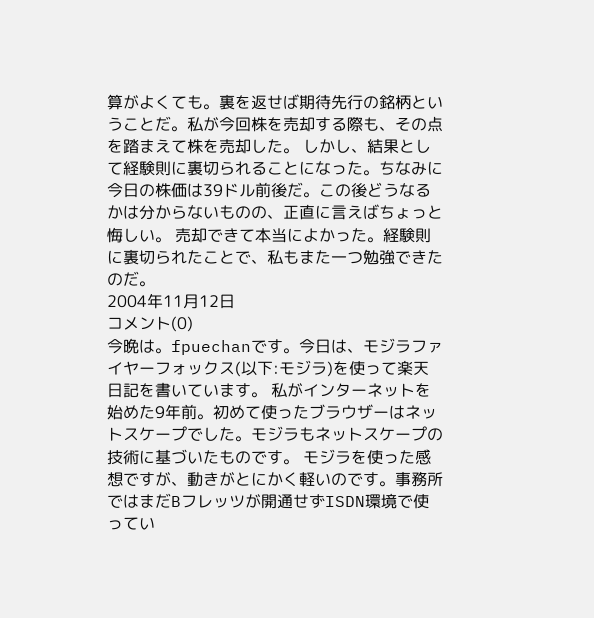算がよくても。裏を返せば期待先行の銘柄ということだ。私が今回株を売却する際も、その点を踏まえて株を売却した。 しかし、結果として経験則に裏切られることになった。ちなみに今日の株価は39ドル前後だ。この後どうなるかは分からないものの、正直に言えばちょっと悔しい。 売却できて本当によかった。経験則に裏切られたことで、私もまた一つ勉強できたのだ。
2004年11月12日
コメント(0)
今晩は。fpuechanです。今日は、モジラファイヤーフォックス(以下:モジラ)を使って楽天日記を書いています。 私がインターネットを始めた9年前。初めて使ったブラウザーはネットスケープでした。モジラもネットスケープの技術に基づいたものです。 モジラを使った感想ですが、動きがとにかく軽いのです。事務所ではまだBフレッツが開通せずISDN環境で使ってい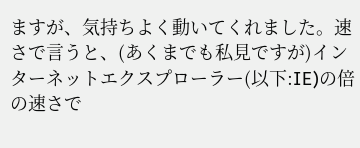ますが、気持ちよく動いてくれました。速さで言うと、(あくまでも私見ですが)インターネットエクスプローラー(以下:IE)の倍の速さで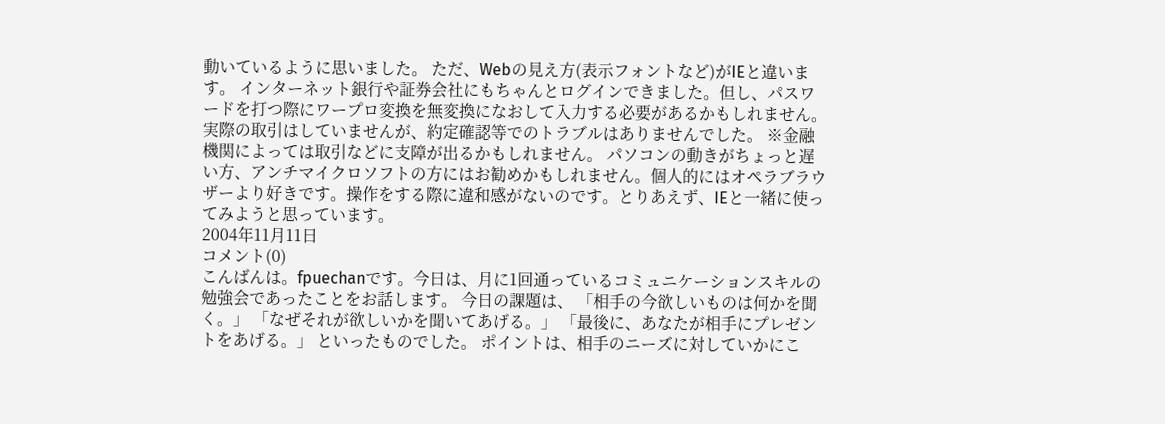動いているように思いました。 ただ、Webの見え方(表示フォントなど)がIEと違います。 インターネット銀行や証券会社にもちゃんとログインできました。但し、パスワードを打つ際にワープロ変換を無変換になおして入力する必要があるかもしれません。実際の取引はしていませんが、約定確認等でのトラブルはありませんでした。 ※金融機関によっては取引などに支障が出るかもしれません。 パソコンの動きがちょっと遅い方、アンチマイクロソフトの方にはお勧めかもしれません。個人的にはオペラブラウザーより好きです。操作をする際に違和感がないのです。とりあえず、IEと一緒に使ってみようと思っています。
2004年11月11日
コメント(0)
こんばんは。fpuechanです。今日は、月に1回通っているコミュニケーションスキルの勉強会であったことをお話します。 今日の課題は、 「相手の今欲しいものは何かを聞く。」 「なぜそれが欲しいかを聞いてあげる。」 「最後に、あなたが相手にプレゼントをあげる。」 といったものでした。 ポイントは、相手のニーズに対していかにこ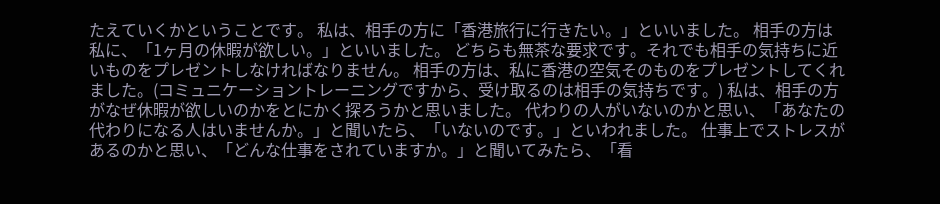たえていくかということです。 私は、相手の方に「香港旅行に行きたい。」といいました。 相手の方は私に、「1ヶ月の休暇が欲しい。」といいました。 どちらも無茶な要求です。それでも相手の気持ちに近いものをプレゼントしなければなりません。 相手の方は、私に香港の空気そのものをプレゼントしてくれました。(コミュニケーショントレーニングですから、受け取るのは相手の気持ちです。) 私は、相手の方がなぜ休暇が欲しいのかをとにかく探ろうかと思いました。 代わりの人がいないのかと思い、「あなたの代わりになる人はいませんか。」と聞いたら、「いないのです。」といわれました。 仕事上でストレスがあるのかと思い、「どんな仕事をされていますか。」と聞いてみたら、「看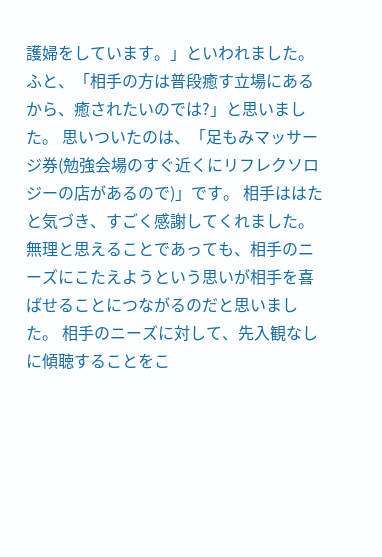護婦をしています。」といわれました。 ふと、「相手の方は普段癒す立場にあるから、癒されたいのでは?」と思いました。 思いついたのは、「足もみマッサージ券(勉強会場のすぐ近くにリフレクソロジーの店があるので)」です。 相手ははたと気づき、すごく感謝してくれました。 無理と思えることであっても、相手のニーズにこたえようという思いが相手を喜ばせることにつながるのだと思いました。 相手のニーズに対して、先入観なしに傾聴することをこ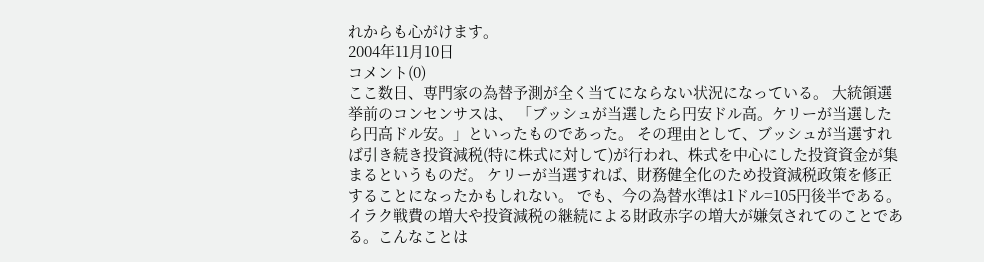れからも心がけます。
2004年11月10日
コメント(0)
ここ数日、専門家の為替予測が全く当てにならない状況になっている。 大統領選挙前のコンセンサスは、 「ブッシュが当選したら円安ドル高。ケリーが当選したら円高ドル安。」といったものであった。 その理由として、ブッシュが当選すれば引き続き投資減税(特に株式に対して)が行われ、株式を中心にした投資資金が集まるというものだ。 ケリーが当選すれば、財務健全化のため投資減税政策を修正することになったかもしれない。 でも、今の為替水準は1ドル=105円後半である。 イラク戦費の増大や投資減税の継続による財政赤字の増大が嫌気されてのことである。こんなことは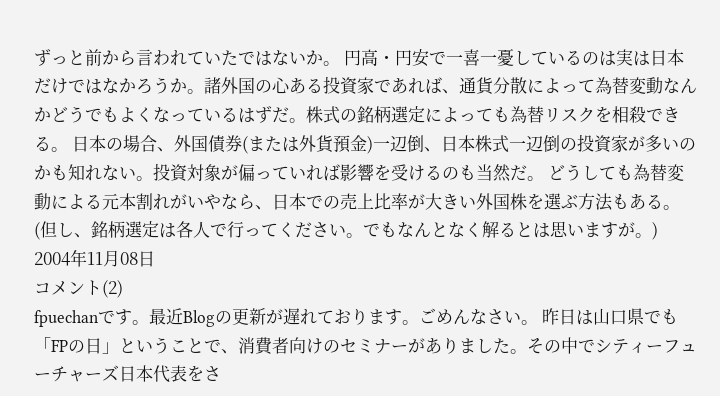ずっと前から言われていたではないか。 円高・円安で一喜一憂しているのは実は日本だけではなかろうか。諸外国の心ある投資家であれば、通貨分散によって為替変動なんかどうでもよくなっているはずだ。株式の銘柄選定によっても為替リスクを相殺できる。 日本の場合、外国債券(または外貨預金)一辺倒、日本株式一辺倒の投資家が多いのかも知れない。投資対象が偏っていれば影響を受けるのも当然だ。 どうしても為替変動による元本割れがいやなら、日本での売上比率が大きい外国株を選ぶ方法もある。(但し、銘柄選定は各人で行ってください。でもなんとなく解るとは思いますが。)
2004年11月08日
コメント(2)
fpuechanです。最近Blogの更新が遅れております。ごめんなさい。 昨日は山口県でも「FPの日」ということで、消費者向けのセミナーがありました。その中でシティーフューチャーズ日本代表をさ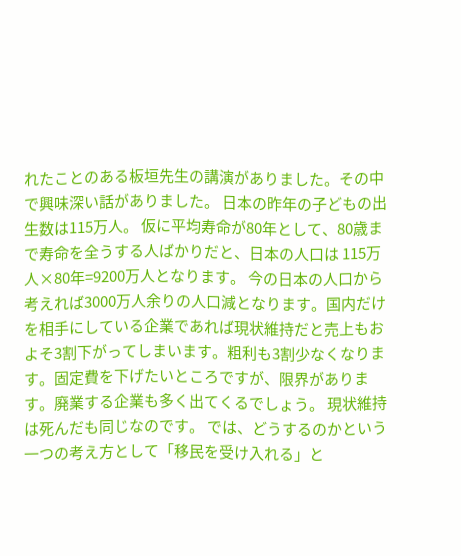れたことのある板垣先生の講演がありました。その中で興味深い話がありました。 日本の昨年の子どもの出生数は115万人。 仮に平均寿命が80年として、80歳まで寿命を全うする人ばかりだと、日本の人口は 115万人×80年=9200万人となります。 今の日本の人口から考えれば3000万人余りの人口減となります。国内だけを相手にしている企業であれば現状維持だと売上もおよそ3割下がってしまいます。粗利も3割少なくなります。固定費を下げたいところですが、限界があります。廃業する企業も多く出てくるでしょう。 現状維持は死んだも同じなのです。 では、どうするのかという一つの考え方として「移民を受け入れる」と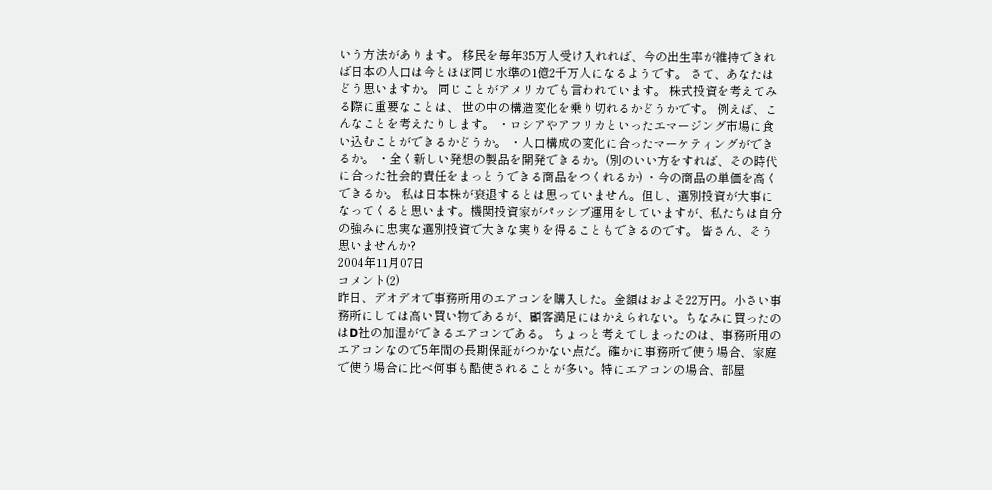いう方法があります。 移民を毎年35万人受け入れれば、今の出生率が維持できれば日本の人口は今とほぼ同じ水準の1億2千万人になるようです。 さて、あなたはどう思いますか。 同じことがアメリカでも言われています。 株式投資を考えてみる際に重要なことは、 世の中の構造変化を乗り切れるかどうかです。 例えば、こんなことを考えたりします。 ・ロシアやアフリカといったエマージング市場に食い込むことができるかどうか。 ・人口構成の変化に合ったマーケティングができるか。 ・全く新しい発想の製品を開発できるか。(別のいい方をすれば、その時代に合った社会的責任をまっとうできる商品をつくれるか) ・今の商品の単価を高くできるか。 私は日本株が衰退するとは思っていません。但し、選別投資が大事になってくると思います。機関投資家がパッシブ運用をしていますが、私たちは自分の強みに忠実な選別投資で大きな実りを得ることもできるのです。 皆さん、そう思いませんか?
2004年11月07日
コメント(2)
昨日、デオデオで事務所用のエアコンを購入した。金額はおよそ22万円。小さい事務所にしては高い買い物であるが、顧客満足にはかえられない。ちなみに買ったのはD社の加湿ができるエアコンである。 ちょっと考えてしまったのは、事務所用のエアコンなので5年間の長期保証がつかない点だ。確かに事務所で使う場合、家庭で使う場合に比べ何事も酷使されることが多い。特にエアコンの場合、部屋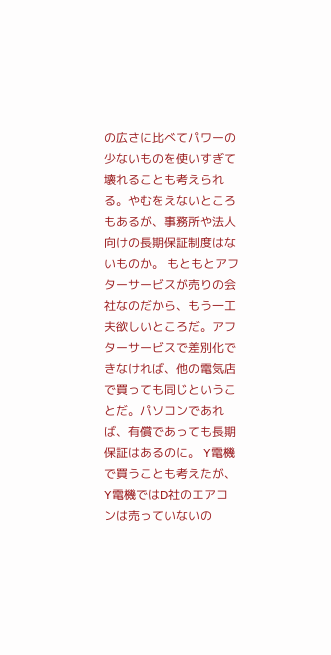の広さに比べてパワーの少ないものを使いすぎて壊れることも考えられる。やむをえないところもあるが、事務所や法人向けの長期保証制度はないものか。 もともとアフターサービスが売りの会社なのだから、もう一工夫欲しいところだ。アフターサービスで差別化できなければ、他の電気店で買っても同じということだ。パソコンであれば、有償であっても長期保証はあるのに。 Y電機で買うことも考えたが、Y電機ではD社のエアコンは売っていないの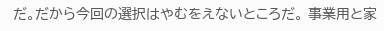だ。だから今回の選択はやむをえないところだ。 事業用と家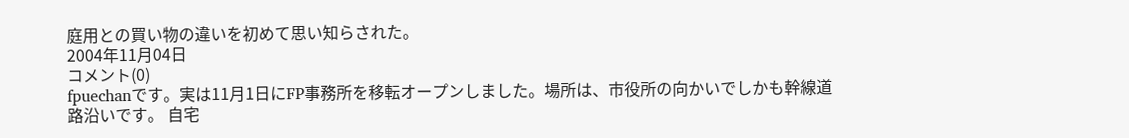庭用との買い物の違いを初めて思い知らされた。
2004年11月04日
コメント(0)
fpuechanです。実は11月1日にFP事務所を移転オープンしました。場所は、市役所の向かいでしかも幹線道路沿いです。 自宅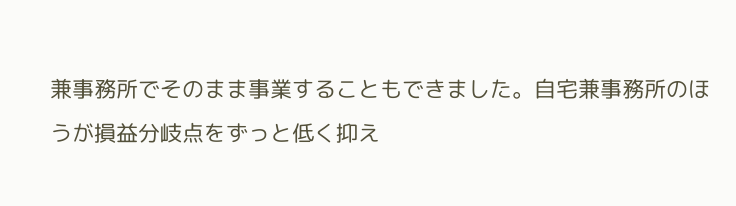兼事務所でそのまま事業することもできました。自宅兼事務所のほうが損益分岐点をずっと低く抑え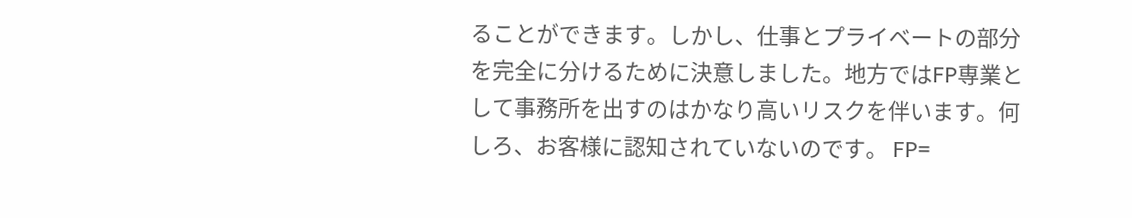ることができます。しかし、仕事とプライベートの部分を完全に分けるために決意しました。地方ではFP専業として事務所を出すのはかなり高いリスクを伴います。何しろ、お客様に認知されていないのです。 FP=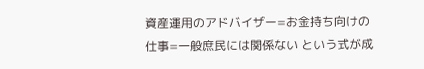資産運用のアドバイザー=お金持ち向けの仕事=一般庶民には関係ない という式が成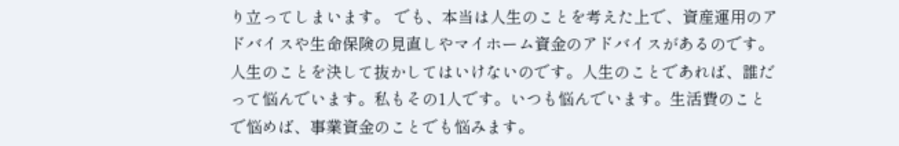り立ってしまいます。 でも、本当は人生のことを考えた上で、資産運用のアドバイスや生命保険の見直しやマイホーム資金のアドバイスがあるのです。人生のことを決して抜かしてはいけないのです。人生のことであれば、誰だって悩んでいます。私もその1人です。いつも悩んでいます。生活費のことで悩めば、事業資金のことでも悩みます。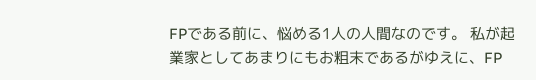FPである前に、悩める1人の人間なのです。 私が起業家としてあまりにもお粗末であるがゆえに、FP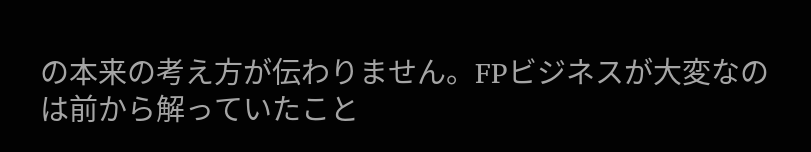の本来の考え方が伝わりません。FPビジネスが大変なのは前から解っていたこと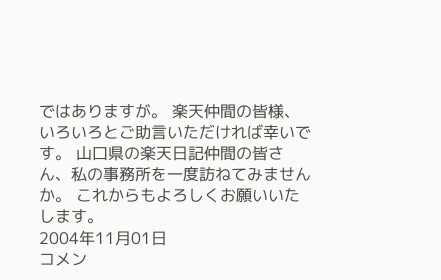ではありますが。 楽天仲間の皆様、いろいろとご助言いただければ幸いです。 山口県の楽天日記仲間の皆さん、私の事務所を一度訪ねてみませんか。 これからもよろしくお願いいたします。
2004年11月01日
コメン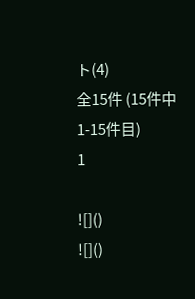ト(4)
全15件 (15件中 1-15件目)
1

![]()
![]()